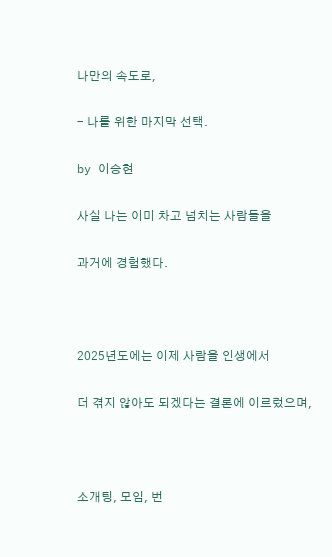나만의 속도로,

- 나를 위한 마지막 선택.

by 이승현

사실 나는 이미 차고 넘치는 사람들을

과거에 경험했다.



2025년도에는 이제 사람을 인생에서

더 겪지 않아도 되겠다는 결론에 이르렀으며,



소개팅, 모임, 번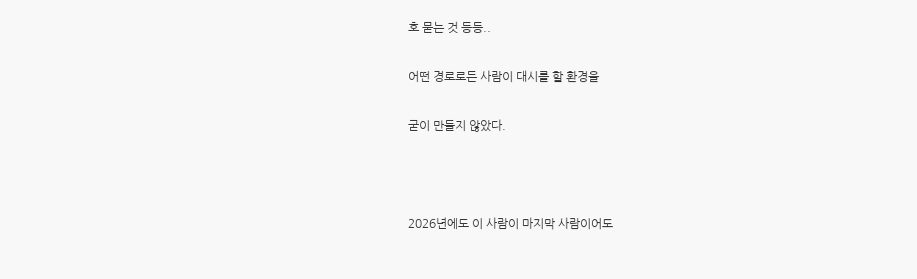호 묻는 것 등등..

어떤 경로로든 사람이 대시를 할 환경을

굳이 만들지 않았다.



2026년에도 이 사람이 마지막 사람이어도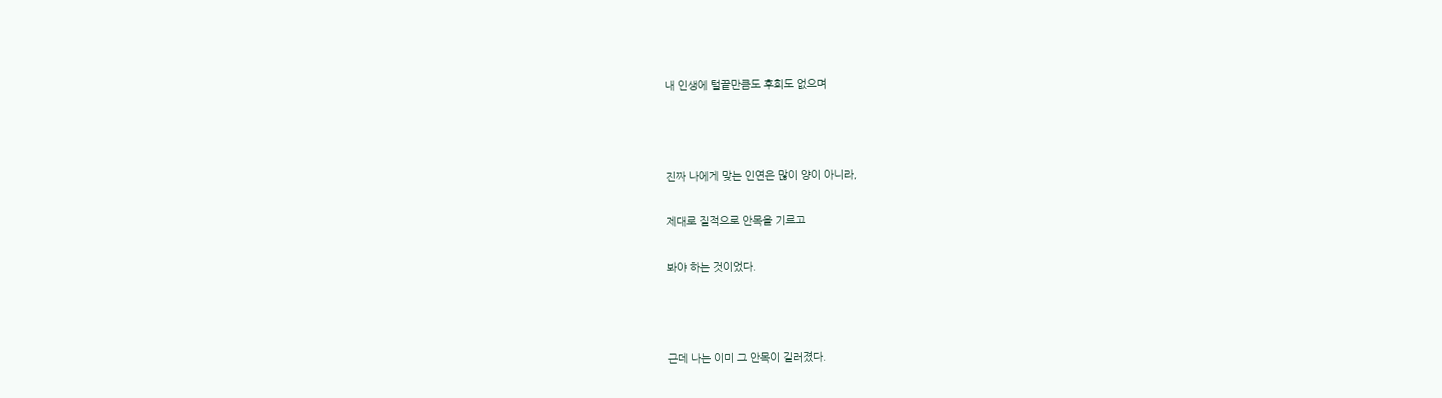내 인생에 털끝만큼도 후회도 없으며



진짜 나에게 맞는 인연은 많이 양이 아니라,

제대로 질적으로 안목을 기르고

봐야 하는 것이었다.



근데 나는 이미 그 안목이 길러졌다.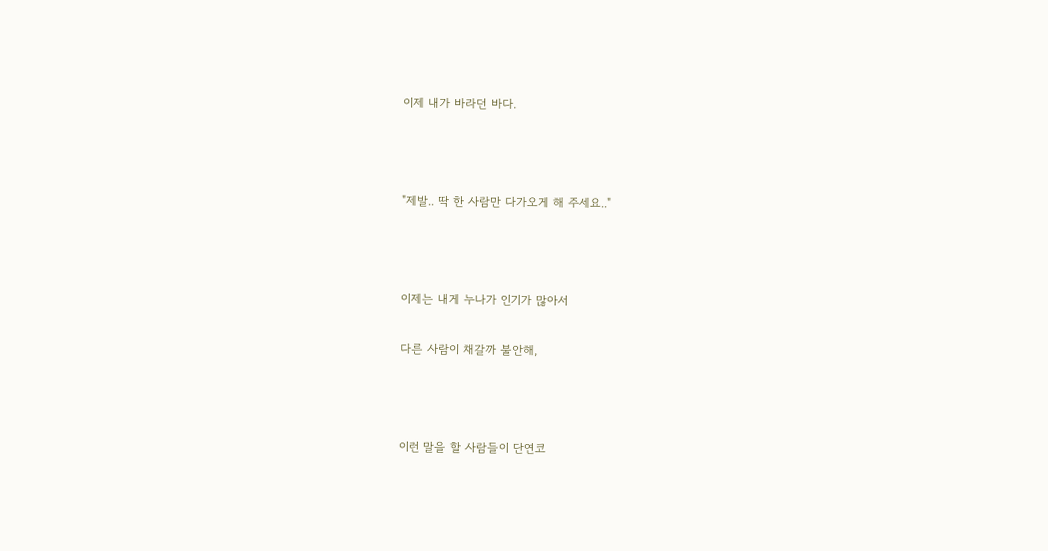이제 내가 바라던 바다.



"제발.. 딱 한 사람만 다가오게 해 주세요.."



이제는 내게 누나가 인기가 많아서

다른 사람이 채갈까 불안해,



이런 말을 할 사람들이 단연코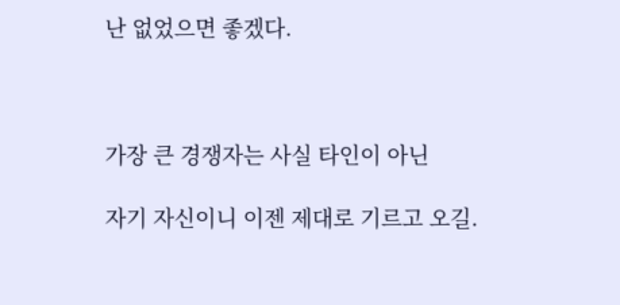난 없었으면 좋겠다.



가장 큰 경쟁자는 사실 타인이 아닌

자기 자신이니 이젠 제대로 기르고 오길.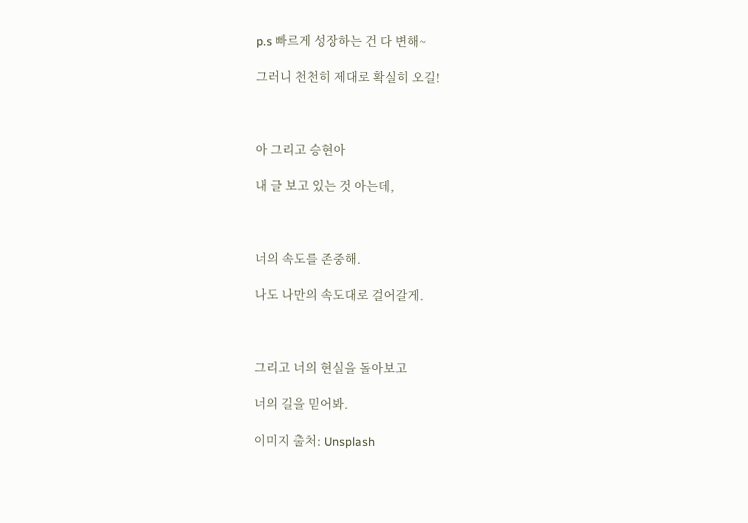p.s 빠르게 성장하는 건 다 변해~

그러니 천천히 제대로 확실히 오길!



아 그리고 승현아

내 글 보고 있는 것 아는데,



너의 속도를 존중해.

나도 나만의 속도대로 걸어갈게.



그리고 너의 현실을 돌아보고

너의 길을 믿어봐.

이미지 출처: Unsplash